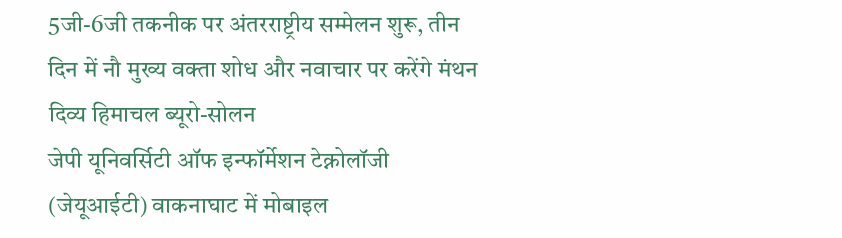5जी-6जी तकनीक पर अंतरराष्ट्रीय सम्मेलन शुरू, तीन दिन में नौ मुख्य वक्ता शोध और नवाचार पर करेंगे मंथन
दिव्य हिमाचल ब्यूरो-सोलन
जेपी यूनिवर्सिटी ऑफ इन्फॉर्मेशन टेक्नोलॉजी (जेयूआईटी) वाकनाघाट में मोबाइल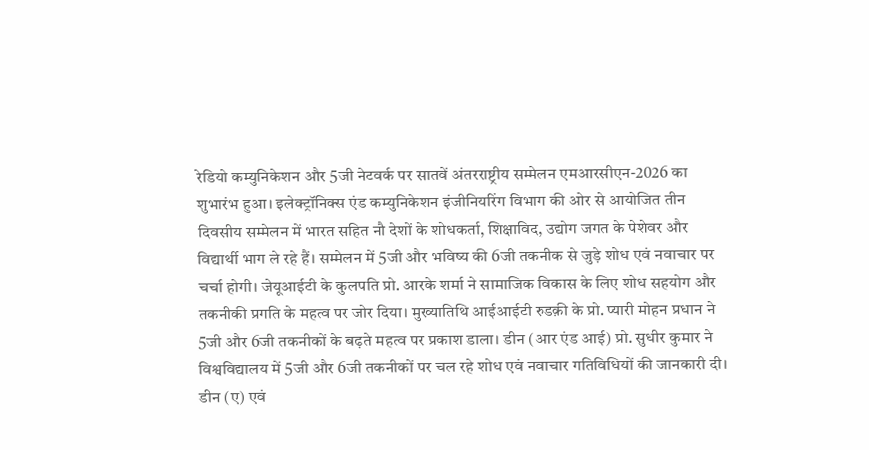रेडियो कम्युनिकेशन और 5जी नेटवर्क पर सातवें अंतरराष्ट्रीय सम्मेलन एमआरसीएन-2026 का शुभारंभ हुआ। इलेक्ट्रॉनिक्स एंड कम्युनिकेशन इंजीनियरिंग विभाग की ओर से आयोजित तीन दिवसीय सम्मेलन में भारत सहित नौ देशों के शोधकर्ता, शिक्षाविद, उद्योग जगत के पेशेवर और विद्यार्थी भाग ले रहे हैं। सम्मेलन में 5जी और भविष्य की 6जी तकनीक से जुड़े शोध एवं नवाचार पर चर्चा होगी। जेयूआईटी के कुलपति प्रो. आरके शर्मा ने सामाजिक विकास के लिए शोध सहयोग और तकनीकी प्रगति के महत्व पर जोर दिया। मुख्यातिथि आईआईटी रुडक़ी के प्रो. प्यारी मोहन प्रधान ने 5जी और 6जी तकनीकों के बढ़ते महत्व पर प्रकाश डाला। डीन (आर एंड आई) प्रो. सुधीर कुमार ने विश्वविद्यालय में 5जी और 6जी तकनीकों पर चल रहे शोध एवं नवाचार गतिविधियों की जानकारी दी।
डीन (ए) एवं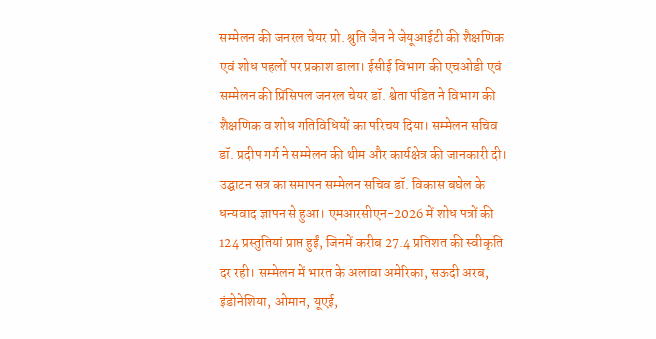सम्मेलन की जनरल चेयर प्रो. श्रुति जैन ने जेयूआईटी की शैक्षणिक एवं शोध पहलों पर प्रकाश डाला। ईसीई विभाग की एचओडी एवं सम्मेलन की प्रिंसिपल जनरल चेयर डॉ. श्वेता पंडित ने विभाग की शैक्षणिक व शोध गतिविधियों का परिचय दिया। सम्मेलन सचिव डॉ. प्रदीप गर्ग ने सम्मेलन की थीम और कार्यक्षेत्र की जानकारी दी। उद्घाटन सत्र का समापन सम्मेलन सचिव डॉ. विकास बघेल के धन्यवाद ज्ञापन से हुआ। एमआरसीएन-2026 में शोध पत्रों की 124 प्रस्तुतियां प्राप्त हुईं, जिनमें करीब 27.4 प्रतिशत की स्वीकृति दर रही। सम्मेलन में भारत के अलावा अमेरिका, सऊदी अरब, इंडोनेशिया, ओमान, यूएई,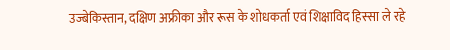उज्बेकिस्तान, दक्षिण अफ्रीका और रूस के शोधकर्ता एवं शिक्षाविद हिस्सा ले रहे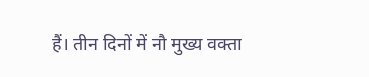हैं। तीन दिनों में नौ मुख्य वक्ता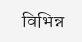विभिन्न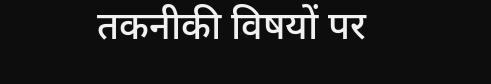तकनीकी विषयों पर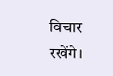विचार रखेंगे।